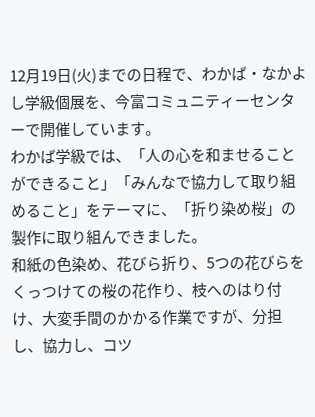12月19日(火)までの日程で、わかば・なかよし学級個展を、今富コミュニティーセンターで開催しています。
わかば学級では、「人の心を和ませることができること」「みんなで協力して取り組めること」をテーマに、「折り染め桜」の製作に取り組んできました。
和紙の色染め、花びら折り、5つの花びらをくっつけての桜の花作り、枝へのはり付け、大変手間のかかる作業ですが、分担し、協力し、コツ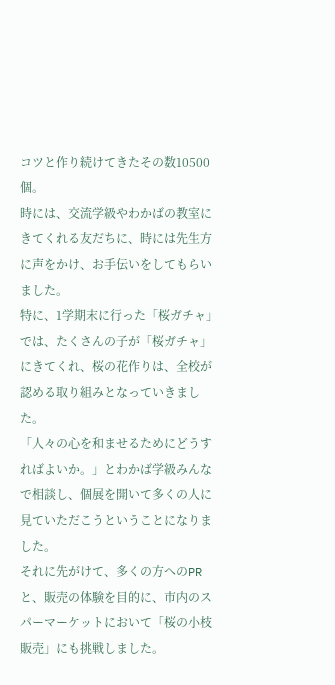コツと作り続けてきたその数10500個。
時には、交流学級やわかばの教室にきてくれる友だちに、時には先生方に声をかけ、お手伝いをしてもらいました。
特に、1学期末に行った「桜ガチャ」では、たくさんの子が「桜ガチャ」にきてくれ、桜の花作りは、全校が認める取り組みとなっていきました。
「人々の心を和ませるためにどうすればよいか。」とわかば学級みんなで相談し、個展を開いて多くの人に見ていただこうということになりました。
それに先がけて、多くの方へのPRと、販売の体験を目的に、市内のスパーマーケットにおいて「桜の小枝販売」にも挑戦しました。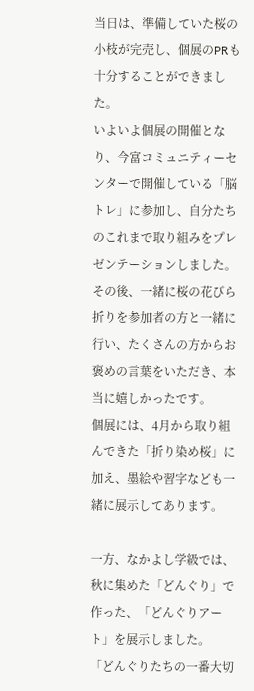当日は、準備していた桜の小枝が完売し、個展のPRも十分することができました。
いよいよ個展の開催となり、今富コミュニティーセンターで開催している「脳トレ」に参加し、自分たちのこれまで取り組みをプレゼンテーションしました。
その後、一緒に桜の花びら折りを参加者の方と一緒に行い、たくさんの方からお褒めの言葉をいただき、本当に嬉しかったです。
個展には、4月から取り組んできた「折り染め桜」に加え、墨絵や習字なども一緒に展示してあります。

一方、なかよし学級では、秋に集めた「どんぐり」で作った、「どんぐりアート」を展示しました。
「どんぐりたちの一番大切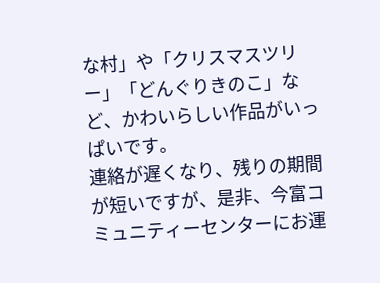な村」や「クリスマスツリー」「どんぐりきのこ」など、かわいらしい作品がいっぱいです。
連絡が遅くなり、残りの期間が短いですが、是非、今富コミュニティーセンターにお運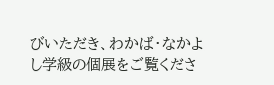びいただき、わかば・なかよし学級の個展をご覧くださ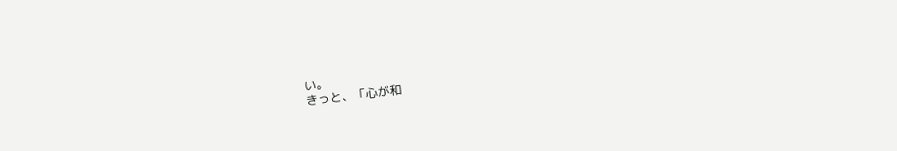い。
きっと、「心が和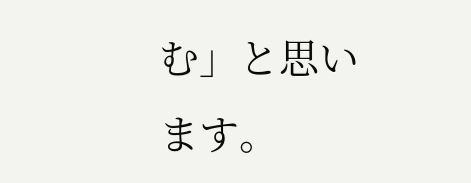む」と思います。